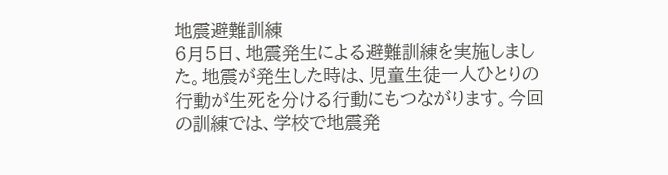地震避難訓練
6月5日、地震発生による避難訓練を実施しました。地震が発生した時は、児童生徒一人ひとりの行動が生死を分ける行動にもつながります。今回の訓練では、学校で地震発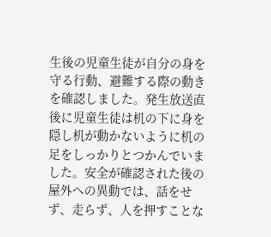生後の児童生徒が自分の身を守る行動、避難する際の動きを確認しました。発生放送直後に児童生徒は机の下に身を隠し机が動かないように机の足をしっかりとつかんでいました。安全が確認された後の屋外への異動では、話をせず、走らず、人を押すことな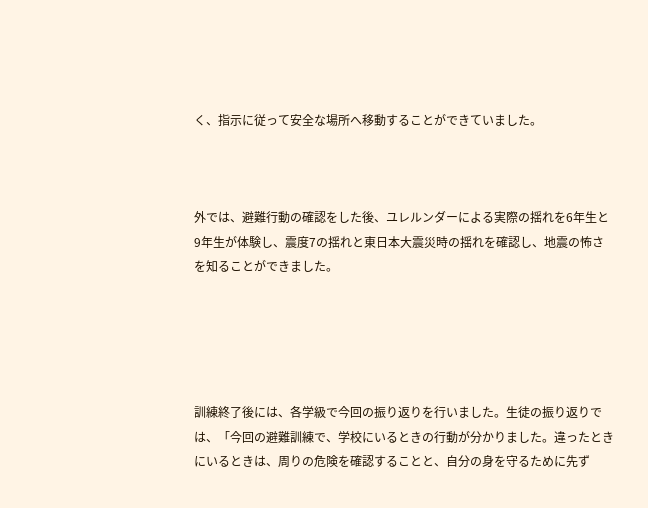く、指示に従って安全な場所へ移動することができていました。



外では、避難行動の確認をした後、ユレルンダーによる実際の揺れを6年生と9年生が体験し、震度7の揺れと東日本大震災時の揺れを確認し、地震の怖さを知ることができました。





訓練終了後には、各学級で今回の振り返りを行いました。生徒の振り返りでは、「今回の避難訓練で、学校にいるときの行動が分かりました。違ったときにいるときは、周りの危険を確認することと、自分の身を守るために先ず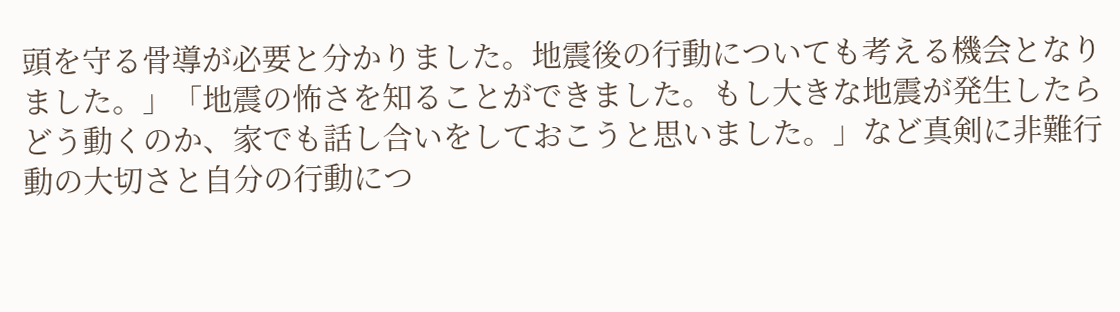頭を守る骨導が必要と分かりました。地震後の行動についても考える機会となりました。」「地震の怖さを知ることができました。もし大きな地震が発生したらどう動くのか、家でも話し合いをしておこうと思いました。」など真剣に非難行動の大切さと自分の行動につ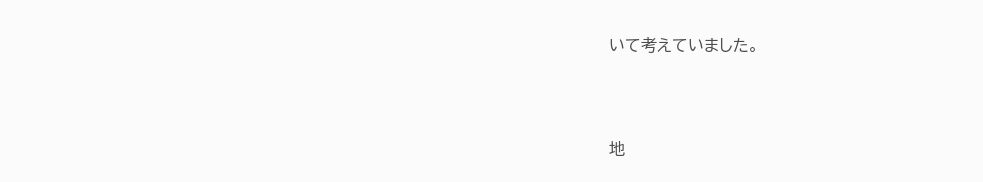いて考えていました。



地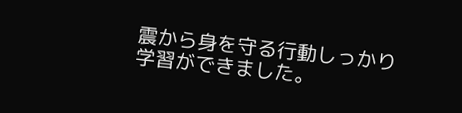震から身を守る行動しっかり学習ができました。